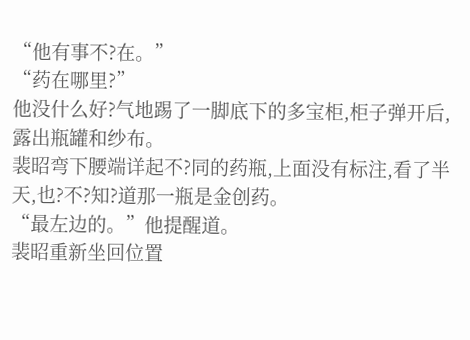“他有事不?在。”
“药在哪里?”
他没什么好?气地踢了一脚底下的多宝柜,柜子弹开后,露出瓶罐和纱布。
裴昭弯下腰端详起不?同的药瓶,上面没有标注,看了半天,也?不?知?道那一瓶是金创药。
“最左边的。”他提醒道。
裴昭重新坐回位置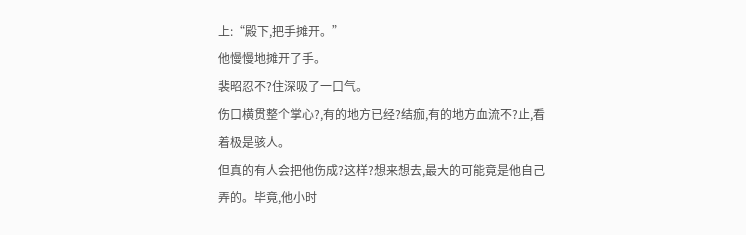上:“殿下,把手摊开。”
他慢慢地摊开了手。
裴昭忍不?住深吸了一口气。
伤口横贯整个掌心?,有的地方已经?结痂,有的地方血流不?止,看着极是骇人。
但真的有人会把他伤成?这样?想来想去,最大的可能竟是他自己弄的。毕竟,他小时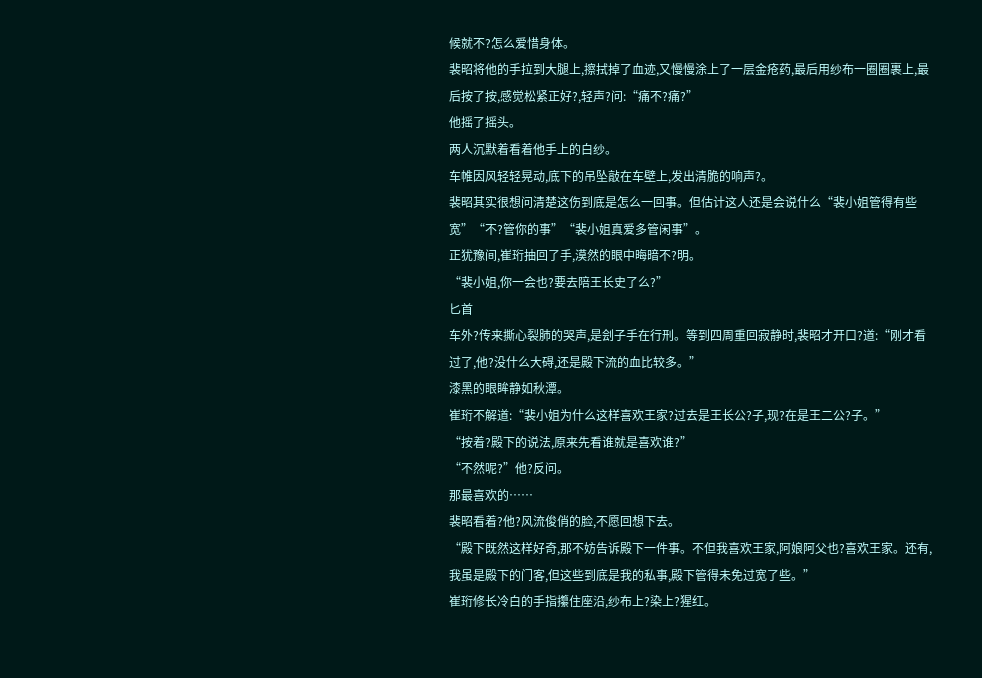候就不?怎么爱惜身体。
裴昭将他的手拉到大腿上,擦拭掉了血迹,又慢慢涂上了一层金疮药,最后用纱布一圈圈裹上,最后按了按,感觉松紧正好?,轻声?问:“痛不?痛?”
他摇了摇头。
两人沉默着看着他手上的白纱。
车帷因风轻轻晃动,底下的吊坠敲在车壁上,发出清脆的响声?。
裴昭其实很想问清楚这伤到底是怎么一回事。但估计这人还是会说什么“裴小姐管得有些宽”“不?管你的事”“裴小姐真爱多管闲事”。
正犹豫间,崔珩抽回了手,漠然的眼中晦暗不?明。
“裴小姐,你一会也?要去陪王长史了么?”
匕首
车外?传来撕心裂肺的哭声,是刽子手在行刑。等到四周重回寂静时,裴昭才开口?道:“刚才看过了,他?没什么大碍,还是殿下流的血比较多。”
漆黑的眼眸静如秋潭。
崔珩不解道:“裴小姐为什么这样喜欢王家?过去是王长公?子,现?在是王二公?子。”
“按着?殿下的说法,原来先看谁就是喜欢谁?”
“不然呢?”他?反问。
那最喜欢的……
裴昭看着?他?风流俊俏的脸,不愿回想下去。
“殿下既然这样好奇,那不妨告诉殿下一件事。不但我喜欢王家,阿娘阿父也?喜欢王家。还有,我虽是殿下的门客,但这些到底是我的私事,殿下管得未免过宽了些。”
崔珩修长冷白的手指攥住座沿,纱布上?染上?猩红。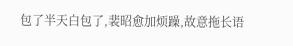包了半天白包了,裴昭愈加烦躁,故意拖长语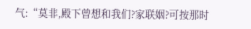气:“莫非,殿下曾想和我们?家联姻?可按那时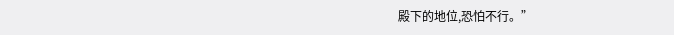殿下的地位,恐怕不行。”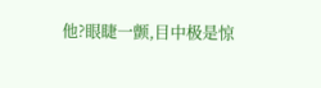他?眼睫一颤,目中极是惊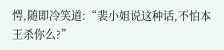愕,随即冷笑道:“裴小姐说这种话,不怕本王杀你么?”